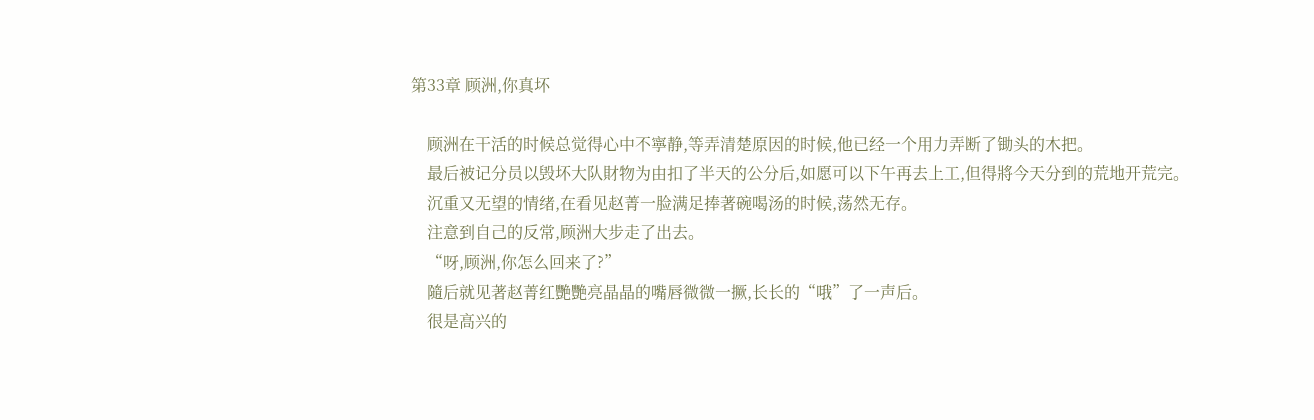第33章 顾洲,你真坏

    顾洲在干活的时候总觉得心中不寧静,等弄清楚原因的时候,他已经一个用力弄断了锄头的木把。
    最后被记分员以毁坏大队財物为由扣了半天的公分后,如愿可以下午再去上工,但得將今天分到的荒地开荒完。
    沉重又无望的情绪,在看见赵菁一脸满足捧著碗喝汤的时候,荡然无存。
    注意到自己的反常,顾洲大步走了出去。
    “呀,顾洲,你怎么回来了?”
    隨后就见著赵菁红艷艷亮晶晶的嘴唇微微一撅,长长的“哦”了一声后。
    很是高兴的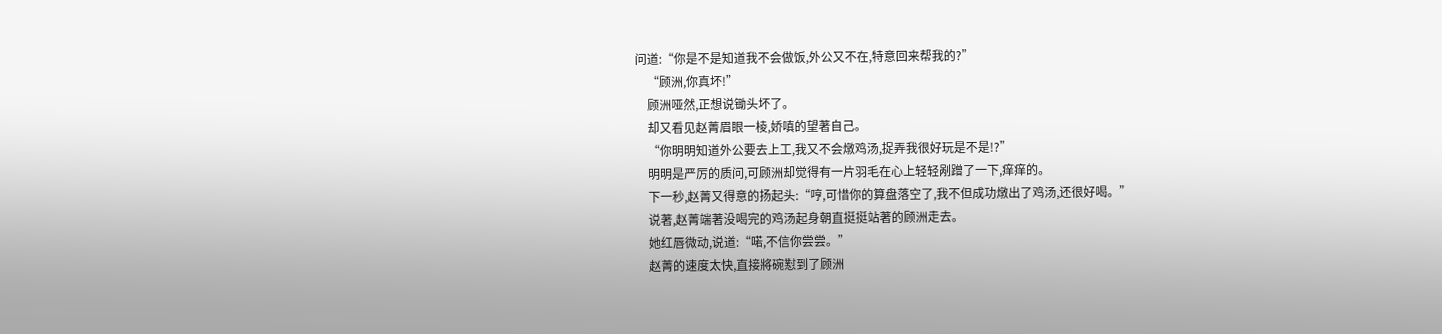问道:“你是不是知道我不会做饭,外公又不在,特意回来帮我的?”
    “顾洲,你真坏!”
    顾洲哑然,正想说锄头坏了。
    却又看见赵菁眉眼一棱,娇嗔的望著自己。
    “你明明知道外公要去上工,我又不会燉鸡汤,捉弄我很好玩是不是!?”
    明明是严厉的质问,可顾洲却觉得有一片羽毛在心上轻轻剐蹭了一下,痒痒的。
    下一秒,赵菁又得意的扬起头:“哼,可惜你的算盘落空了,我不但成功燉出了鸡汤,还很好喝。”
    说著,赵菁端著没喝完的鸡汤起身朝直挺挺站著的顾洲走去。
    她红唇微动,说道:“喏,不信你尝尝。”
    赵菁的速度太快,直接將碗懟到了顾洲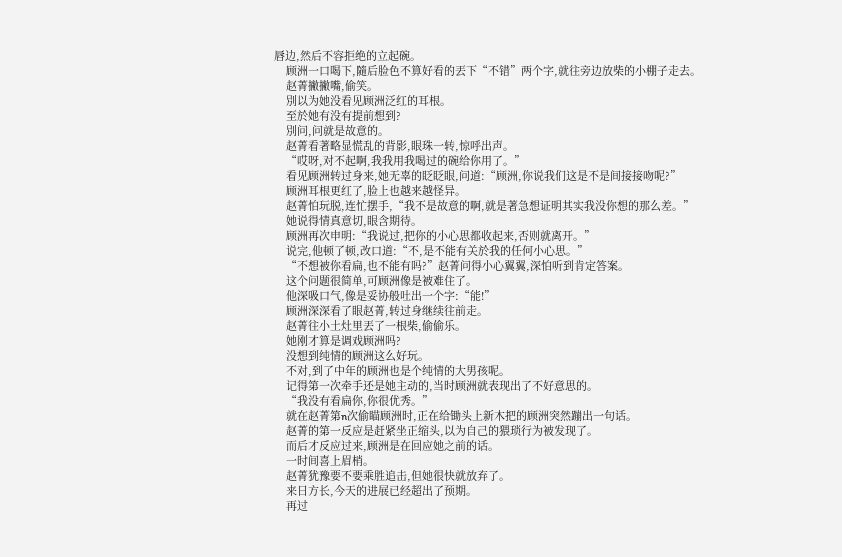唇边,然后不容拒绝的立起碗。
    顾洲一口喝下,隨后脸色不算好看的丟下“不错”两个字,就往旁边放柴的小棚子走去。
    赵菁撇撇嘴,偷笑。
    別以为她没看见顾洲泛红的耳根。
    至於她有没有提前想到?
    別问,问就是故意的。
    赵菁看著略显慌乱的背影,眼珠一转,惊呼出声。
    “哎呀,对不起啊,我我用我喝过的碗给你用了。”
    看见顾洲转过身来,她无辜的眨眨眼,问道:“顾洲,你说我们这是不是间接接吻呢?”
    顾洲耳根更红了,脸上也越来越怪异。
    赵菁怕玩脱,连忙摆手,“我不是故意的啊,就是著急想证明其实我没你想的那么差。”
    她说得情真意切,眼含期待。
    顾洲再次申明:“我说过,把你的小心思都收起来,否则就离开。”
    说完,他顿了顿,改口道:“不,是不能有关於我的任何小心思。”
    “不想被你看扁,也不能有吗?”赵菁问得小心翼翼,深怕听到肯定答案。
    这个问题很简单,可顾洲像是被难住了。
    他深吸口气,像是妥协般吐出一个字:“能!”
    顾洲深深看了眼赵菁,转过身继续往前走。
    赵菁往小土灶里丟了一根柴,偷偷乐。
    她刚才算是调戏顾洲吗?
    没想到纯情的顾洲这么好玩。
    不对,到了中年的顾洲也是个纯情的大男孩呢。
    记得第一次牵手还是她主动的,当时顾洲就表现出了不好意思的。
    “我没有看扁你,你很优秀。”
    就在赵菁第n次偷瞄顾洲时,正在给锄头上新木把的顾洲突然蹦出一句话。
    赵菁的第一反应是赶紧坐正缩头,以为自己的猥琐行为被发现了。
    而后才反应过来,顾洲是在回应她之前的话。
    一时间喜上眉梢。
    赵菁犹豫要不要乘胜追击,但她很快就放弃了。
    来日方长,今天的进展已经超出了预期。
    再过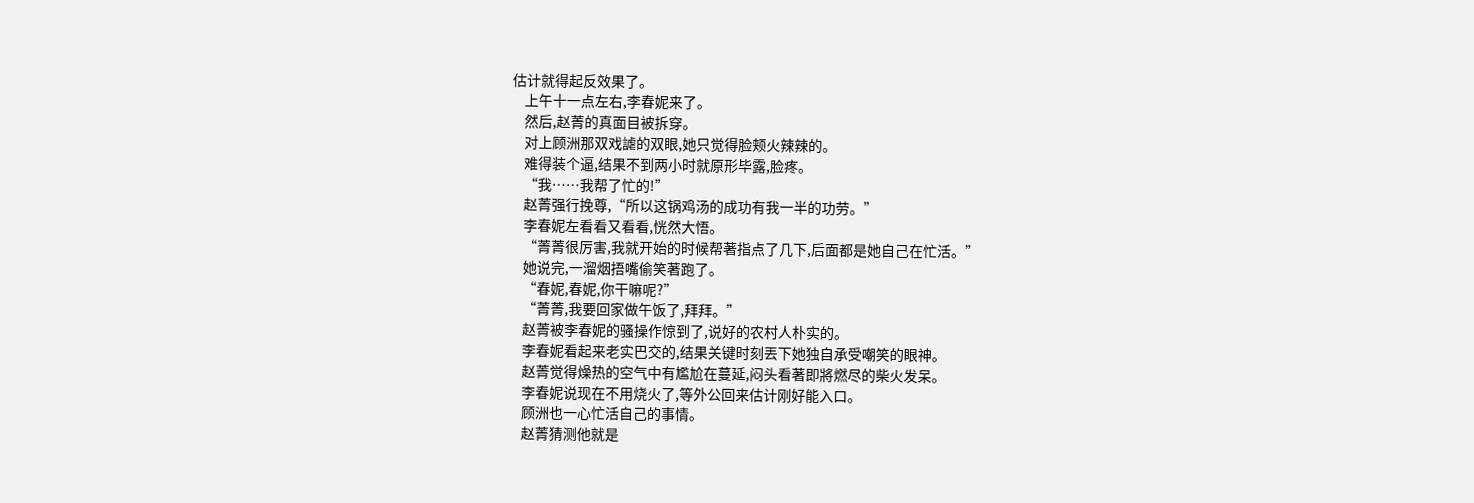估计就得起反效果了。
    上午十一点左右,李春妮来了。
    然后,赵菁的真面目被拆穿。
    对上顾洲那双戏謔的双眼,她只觉得脸颊火辣辣的。
    难得装个逼,结果不到两小时就原形毕露,脸疼。
    “我……我帮了忙的!”
    赵菁强行挽尊,“所以这锅鸡汤的成功有我一半的功劳。”
    李春妮左看看又看看,恍然大悟。
    “菁菁很厉害,我就开始的时候帮著指点了几下,后面都是她自己在忙活。”
    她说完,一溜烟捂嘴偷笑著跑了。
    “春妮,春妮,你干嘛呢?”
    “菁菁,我要回家做午饭了,拜拜。”
    赵菁被李春妮的骚操作惊到了,说好的农村人朴实的。
    李春妮看起来老实巴交的,结果关键时刻丟下她独自承受嘲笑的眼神。
    赵菁觉得燥热的空气中有尷尬在蔓延,闷头看著即將燃尽的柴火发呆。
    李春妮说现在不用烧火了,等外公回来估计刚好能入口。
    顾洲也一心忙活自己的事情。
    赵菁猜测他就是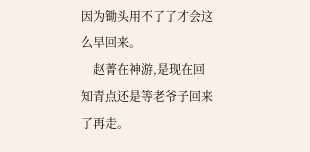因为锄头用不了了才会这么早回来。
    赵菁在神游,是现在回知青点还是等老爷子回来了再走。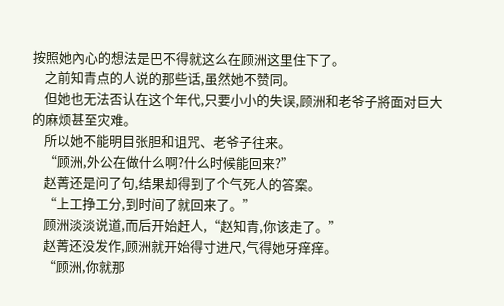按照她內心的想法是巴不得就这么在顾洲这里住下了。
    之前知青点的人说的那些话,虽然她不赞同。
    但她也无法否认在这个年代,只要小小的失误,顾洲和老爷子將面对巨大的麻烦甚至灾难。
    所以她不能明目张胆和诅咒、老爷子往来。
    “顾洲,外公在做什么啊?什么时候能回来?”
    赵菁还是问了句,结果却得到了个气死人的答案。
    “上工挣工分,到时间了就回来了。”
    顾洲淡淡说道,而后开始赶人,“赵知青,你该走了。”
    赵菁还没发作,顾洲就开始得寸进尺,气得她牙痒痒。
    “顾洲,你就那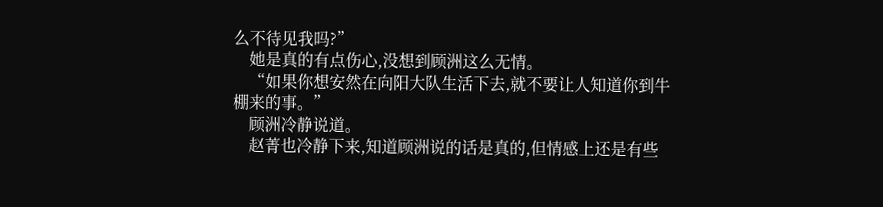么不待见我吗?”
    她是真的有点伤心,没想到顾洲这么无情。
    “如果你想安然在向阳大队生活下去,就不要让人知道你到牛棚来的事。”
    顾洲冷静说道。
    赵菁也冷静下来,知道顾洲说的话是真的,但情感上还是有些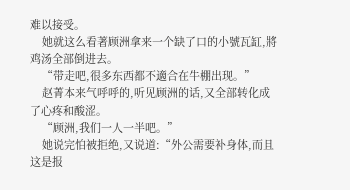难以接受。
    她就这么看著顾洲拿来一个缺了口的小號瓦缸,將鸡汤全部倒进去。
    “带走吧,很多东西都不適合在牛棚出现。”
    赵菁本来气呼呼的,听见顾洲的话,又全部转化成了心疼和酸涩。
    “顾洲,我们一人一半吧。”
    她说完怕被拒绝,又说道:“外公需要补身体,而且这是报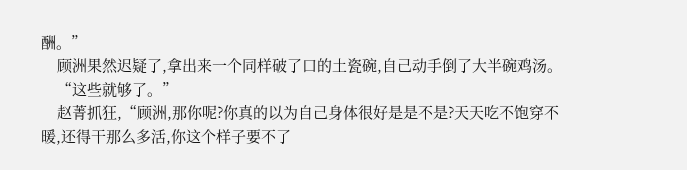酬。”
    顾洲果然迟疑了,拿出来一个同样破了口的土瓷碗,自己动手倒了大半碗鸡汤。
    “这些就够了。”
    赵菁抓狂,“顾洲,那你呢?你真的以为自己身体很好是是不是?天天吃不饱穿不暖,还得干那么多活,你这个样子要不了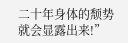二十年身体的颓势就会显露出来!”